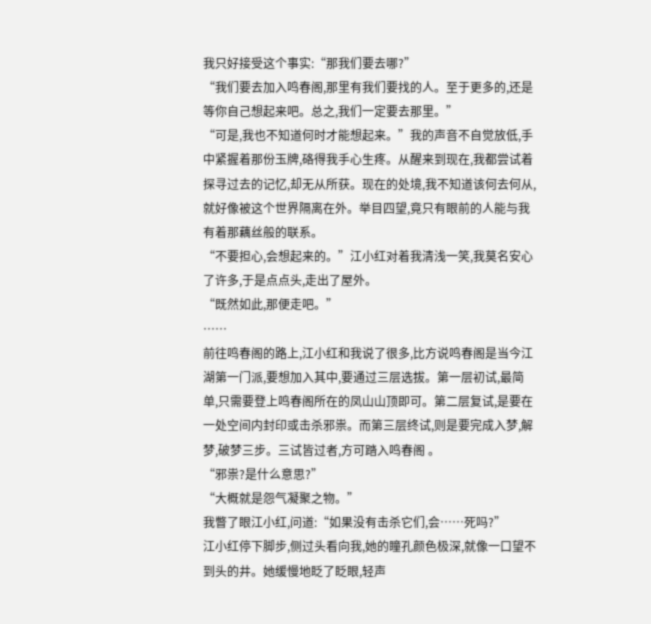我只好接受这个事实:“那我们要去哪?”
“我们要去加入鸣春阁,那里有我们要找的人。至于更多的,还是等你自己想起来吧。总之,我们一定要去那里。”
“可是,我也不知道何时才能想起来。”我的声音不自觉放低,手中紧握着那份玉牌,硌得我手心生疼。从醒来到现在,我都尝试着探寻过去的记忆,却无从所获。现在的处境,我不知道该何去何从,就好像被这个世界隔离在外。举目四望,竟只有眼前的人能与我有着那藕丝般的联系。
“不要担心,会想起来的。”江小红对着我清浅一笑,我莫名安心了许多,于是点点头,走出了屋外。
“既然如此,那便走吧。”
……
前往鸣春阁的路上,江小红和我说了很多,比方说鸣春阁是当今江湖第一门派,要想加入其中,要通过三层选拔。第一层初试,最简单,只需要登上鸣春阁所在的凤山山顶即可。第二层复试,是要在一处空间内封印或击杀邪祟。而第三层终试,则是要完成入梦,解梦,破梦三步。三试皆过者,方可踏入鸣春阁 。
“邪祟?是什么意思?”
“大概就是怨气凝聚之物。”
我瞥了眼江小红,问道:“如果没有击杀它们,会……死吗?”
江小红停下脚步,侧过头看向我,她的瞳孔颜色极深,就像一口望不到头的井。她缓慢地眨了眨眼,轻声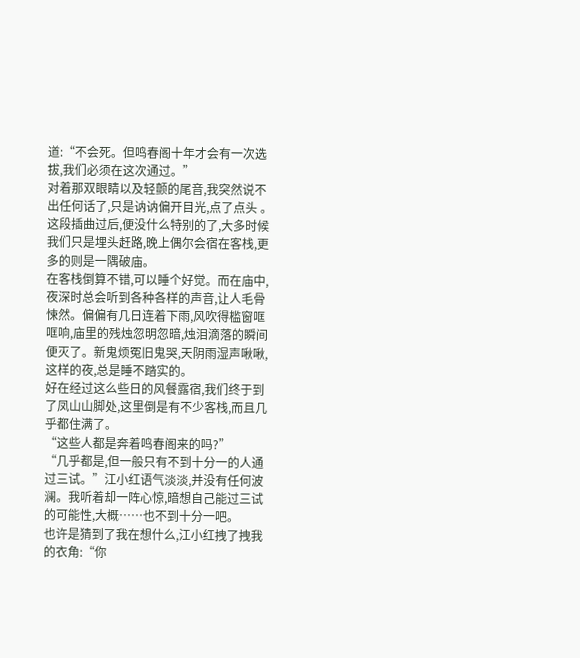道:“不会死。但鸣春阁十年才会有一次选拔,我们必须在这次通过。”
对着那双眼睛以及轻颤的尾音,我突然说不出任何话了,只是讷讷偏开目光,点了点头 。
这段插曲过后,便没什么特别的了,大多时候我们只是埋头赶路,晚上偶尔会宿在客栈,更多的则是一隅破庙。
在客栈倒算不错,可以睡个好觉。而在庙中,夜深时总会听到各种各样的声音,让人毛骨悚然。偏偏有几日连着下雨,风吹得槛窗哐哐响,庙里的残烛忽明忽暗,烛泪滴落的瞬间便灭了。新鬼烦冤旧鬼哭,天阴雨湿声啾啾,这样的夜,总是睡不踏实的。
好在经过这么些日的风餐露宿,我们终于到了凤山山脚处,这里倒是有不少客栈,而且几乎都住满了。
“这些人都是奔着鸣春阁来的吗?”
“几乎都是,但一般只有不到十分一的人通过三试。”江小红语气淡淡,并没有任何波澜。我听着却一阵心惊,暗想自己能过三试的可能性,大概……也不到十分一吧。
也许是猜到了我在想什么,江小红拽了拽我的衣角:“你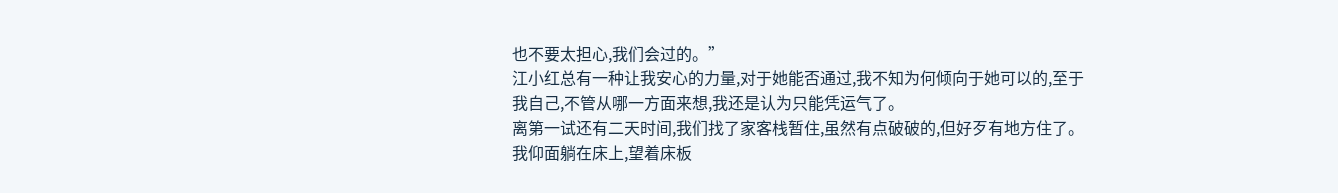也不要太担心,我们会过的。”
江小红总有一种让我安心的力量,对于她能否通过,我不知为何倾向于她可以的,至于我自己,不管从哪一方面来想,我还是认为只能凭运气了。
离第一试还有二天时间,我们找了家客栈暂住,虽然有点破破的,但好歹有地方住了。
我仰面躺在床上,望着床板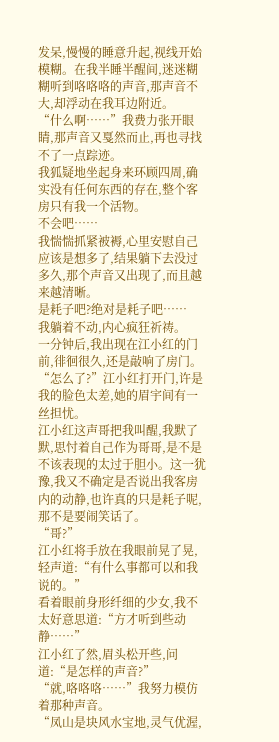发呆,慢慢的睡意升起,视线开始模糊。在我半睡半醒间,迷迷糊糊听到咯咯咯的声音,那声音不大,却浮动在我耳边附近。
“什么啊……”我费力张开眼睛,那声音又戛然而止,再也寻找不了一点踪迹。
我狐疑地坐起身来环顾四周,确实没有任何东西的存在,整个客房只有我一个活物。
不会吧……
我惴惴抓紧被褥,心里安慰自己应该是想多了,结果躺下去没过多久,那个声音又出现了,而且越来越清晰。
是耗子吧?绝对是耗子吧……
我躺着不动,内心疯狂祈祷。
一分钟后,我出现在江小红的门前,徘徊很久,还是敲响了房门。
“怎么了?”江小红打开门,许是我的脸色太差,她的眉宇间有一丝担忧。
江小红这声哥把我叫醒,我默了默,思忖着自己作为哥哥,是不是不该表现的太过于胆小。这一犹豫,我又不确定是否说出我客房内的动静,也许真的只是耗子呢,那不是要闹笑话了。
“哥?”
江小红将手放在我眼前晃了晃,轻声道:“有什么事都可以和我说的。”
看着眼前身形纤细的少女,我不太好意思道:“方才听到些动静……”
江小红了然,眉头松开些,问道:“是怎样的声音?”
“就,咯咯咯……”我努力模仿着那种声音。
“凤山是块风水宝地,灵气优渥,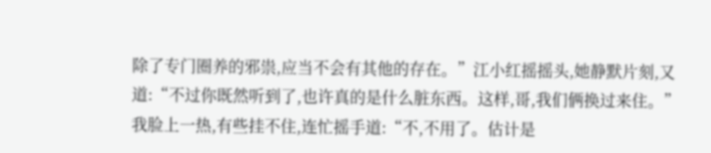除了专门圈养的邪祟,应当不会有其他的存在。”江小红摇摇头,她静默片刻,又道:“不过你既然听到了,也许真的是什么脏东西。这样,哥,我们俩换过来住。”
我脸上一热,有些挂不住,连忙摇手道:“不,不用了。估计是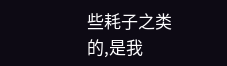些耗子之类的,是我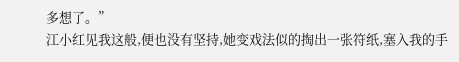多想了。”
江小红见我这般,便也没有坚持,她变戏法似的掏出一张符纸,塞入我的手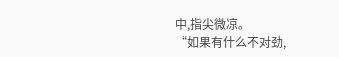中,指尖微凉。
“如果有什么不对劲,